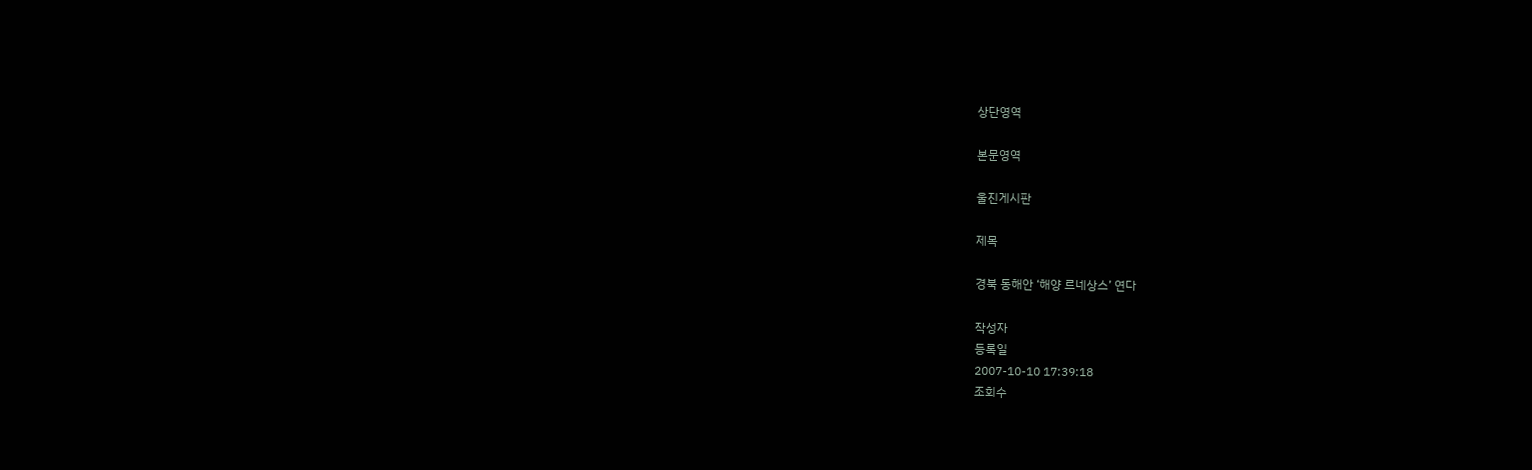상단영역

본문영역

울진게시판

제목

경북 동해안 ‘해양 르네상스’ 연다

작성자
등록일
2007-10-10 17:39:18
조회수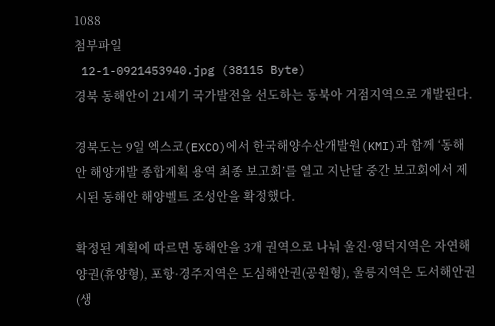1088
첨부파일
 12-1-0921453940.jpg (38115 Byte)
경북 동해안이 21세기 국가발전을 선도하는 동북아 거점지역으로 개발된다.

경북도는 9일 엑스코(EXCO)에서 한국해양수산개발원(KMI)과 함께 ‘동해안 해양개발 종합계획 용역 최종 보고회’를 열고 지난달 중간 보고회에서 제시된 동해안 해양벨트 조성안을 확정했다.

확정된 계획에 따르면 동해안을 3개 권역으로 나눠 울진·영덕지역은 자연해양권(휴양형), 포항·경주지역은 도심해안권(공원형), 울릉지역은 도서해안권(생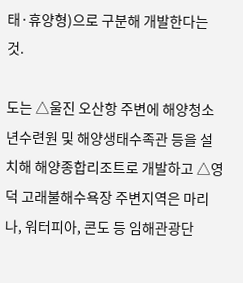태·휴양형)으로 구분해 개발한다는 것.

도는 △울진 오산항 주변에 해양청소년수련원 및 해양생태수족관 등을 설치해 해양종합리조트로 개발하고 △영덕 고래불해수욕장 주변지역은 마리나, 워터피아, 콘도 등 임해관광단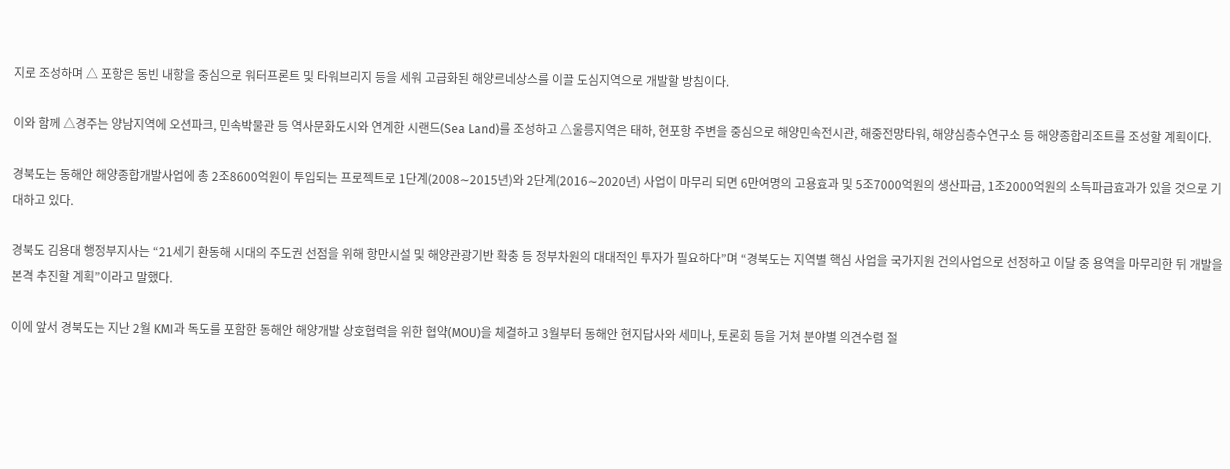지로 조성하며 △ 포항은 동빈 내항을 중심으로 워터프론트 및 타워브리지 등을 세워 고급화된 해양르네상스를 이끌 도심지역으로 개발할 방침이다.

이와 함께 △경주는 양남지역에 오션파크, 민속박물관 등 역사문화도시와 연계한 시랜드(Sea Land)를 조성하고 △울릉지역은 태하, 현포항 주변을 중심으로 해양민속전시관, 해중전망타워, 해양심층수연구소 등 해양종합리조트를 조성할 계획이다.

경북도는 동해안 해양종합개발사업에 총 2조8600억원이 투입되는 프로젝트로 1단계(2008∼2015년)와 2단계(2016∼2020년) 사업이 마무리 되면 6만여명의 고용효과 및 5조7000억원의 생산파급, 1조2000억원의 소득파급효과가 있을 것으로 기대하고 있다.

경북도 김용대 행정부지사는 “21세기 환동해 시대의 주도권 선점을 위해 항만시설 및 해양관광기반 확충 등 정부차원의 대대적인 투자가 필요하다”며 “경북도는 지역별 핵심 사업을 국가지원 건의사업으로 선정하고 이달 중 용역을 마무리한 뒤 개발을 본격 추진할 계획”이라고 말했다.

이에 앞서 경북도는 지난 2월 KMI과 독도를 포함한 동해안 해양개발 상호협력을 위한 협약(MOU)을 체결하고 3월부터 동해안 현지답사와 세미나, 토론회 등을 거쳐 분야별 의견수렴 절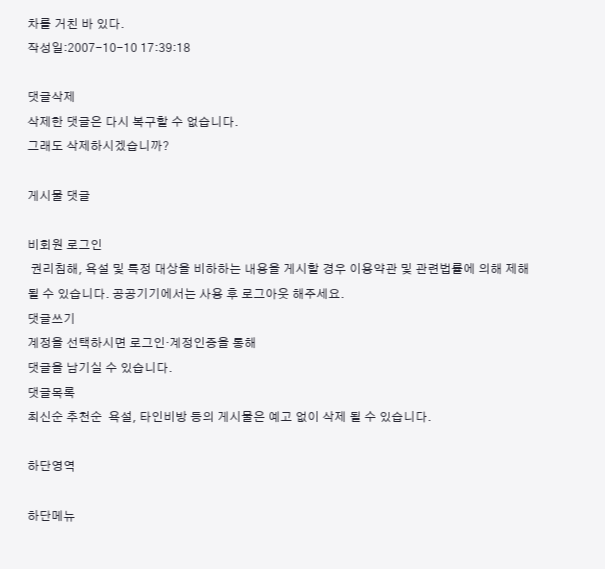차를 거친 바 있다.
작성일:2007-10-10 17:39:18

댓글삭제
삭제한 댓글은 다시 복구할 수 없습니다.
그래도 삭제하시겠습니까?

게시물 댓글

비회원 로그인
 권리침해, 욕설 및 특정 대상을 비하하는 내용을 게시할 경우 이용약관 및 관련법률에 의해 제해될 수 있습니다. 공공기기에서는 사용 후 로그아웃 해주세요.
댓글쓰기
계정을 선택하시면 로그인·계정인증을 통해
댓글을 남기실 수 있습니다.
댓글목록
최신순 추천순  욕설, 타인비방 등의 게시물은 예고 없이 삭제 될 수 있습니다.

하단영역

하단메뉴